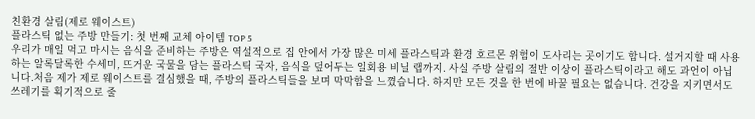친환경 살림(제로 웨이스트)
플라스틱 없는 주방 만들기: 첫 번째 교체 아이템 TOP 5
우리가 매일 먹고 마시는 음식을 준비하는 주방은 역설적으로 집 안에서 가장 많은 미세 플라스틱과 환경 호르몬 위험이 도사리는 곳이기도 합니다. 설거지할 때 사용하는 알록달록한 수세미, 뜨거운 국물을 담는 플라스틱 국자, 음식을 덮어두는 일회용 비닐 랩까지. 사실 주방 살림의 절반 이상이 플라스틱이라고 해도 과언이 아닙니다.처음 제가 제로 웨이스트를 결심했을 때, 주방의 플라스틱들을 보며 막막함을 느꼈습니다. 하지만 모든 것을 한 번에 바꿀 필요는 없습니다. 건강을 지키면서도 쓰레기를 획기적으로 줄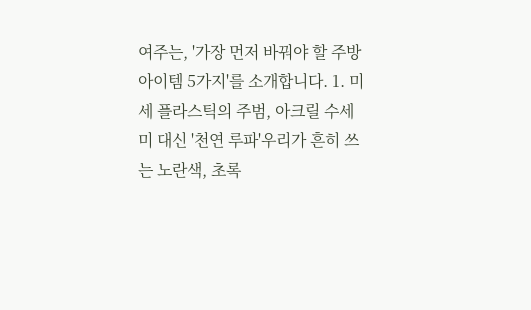여주는, '가장 먼저 바꿔야 할 주방 아이템 5가지'를 소개합니다. 1. 미세 플라스틱의 주범, 아크릴 수세미 대신 '천연 루파'우리가 흔히 쓰는 노란색, 초록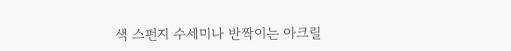색 스펀지 수세미나 반짝이는 아크릴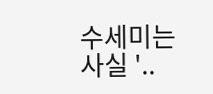수세미는 사실 '..